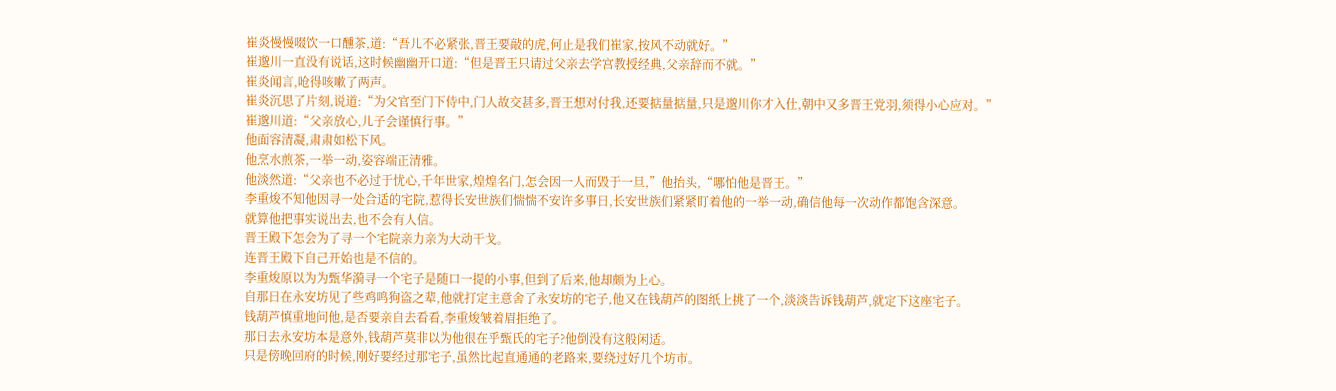崔炎慢慢啜饮一口醺茶,道:“吾儿不必紧张,晋王要敲的虎,何止是我们崔家,按风不动就好。”
崔邈川一直没有说话,这时候幽幽开口道:“但是晋王只请过父亲去学宫教授经典,父亲辞而不就。”
崔炎闻言,呛得咳嗽了两声。
崔炎沉思了片刻,说道:“为父官至门下侍中,门人故交甚多,晋王想对付我,还要掂量掂量,只是邈川你才入仕,朝中又多晋王党羽,须得小心应对。”
崔邈川道:“父亲放心,儿子会谨慎行事。”
他面容清凝,肃肃如松下风。
他烹水煎茶,一举一动,姿容端正清雅。
他淡然道:“父亲也不必过于忧心,千年世家,煌煌名门,怎会因一人而毁于一旦,”他抬头,“哪怕他是晋王。”
李重焌不知他因寻一处合适的宅院,惹得长安世族们惴惴不安许多事日,长安世族们紧紧盯着他的一举一动,确信他每一次动作都饱含深意。
就算他把事实说出去,也不会有人信。
晋王殿下怎会为了寻一个宅院亲力亲为大动干戈。
连晋王殿下自己开始也是不信的。
李重焌原以为为甄华漪寻一个宅子是随口一提的小事,但到了后来,他却颇为上心。
自那日在永安坊见了些鸡鸣狗盗之辈,他就打定主意舍了永安坊的宅子,他又在钱葫芦的图纸上挑了一个,淡淡告诉钱葫芦,就定下这座宅子。
钱葫芦慎重地问他,是否要亲自去看看,李重焌皱着眉拒绝了。
那日去永安坊本是意外,钱葫芦莫非以为他很在乎甄氏的宅子?他倒没有这般闲适。
只是傍晚回府的时候,刚好要经过那宅子,虽然比起直通通的老路来,要绕过好几个坊市。